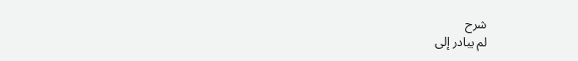شرح
لم يبادر إلى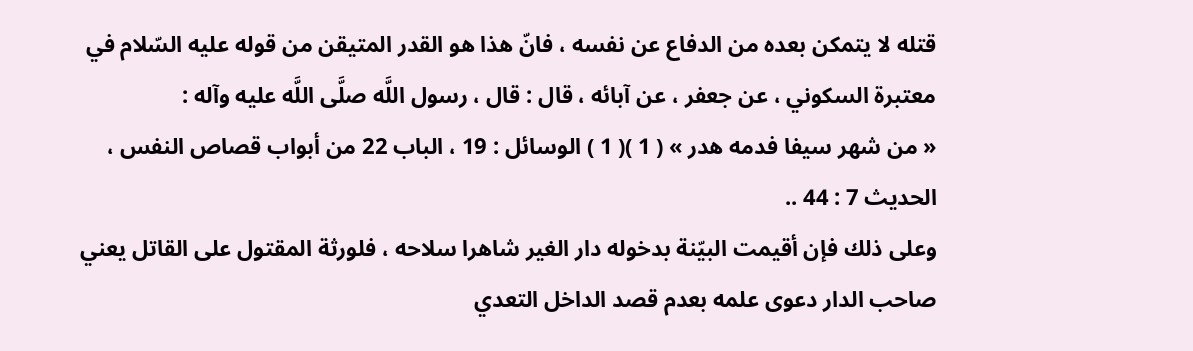قتله لا يتمكن بعده من الدفاع عن نفسه ، فانّ هذا هو القدر المتيقن من قوله عليه السّلام في معتبرة السكوني ، عن جعفر ، عن آبائه ، قال : قال ، رسول اللَّه صلَّى اللَّه عليه وآله :
« من شهر سيفا فدمه هدر » ( 1 )( 1 ) الوسائل : 19 ، الباب 22 من أبواب قصاص النفس ، الحديث 7 : 44 ..
وعلى ذلك فإن أقيمت البيّنة بدخوله دار الغير شاهرا سلاحه ، فلورثة المقتول على القاتل يعني صاحب الدار دعوى علمه بعدم قصد الداخل التعدي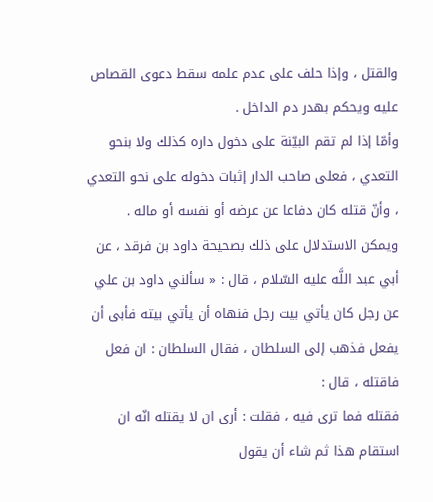والقتل ، وإذا حلف على عدم علمه سقط دعوى القصاص عليه ويحكم بهدر دم الداخل .
وأمّا إذا لم تقم البيّنة على دخول داره كذلك ولا بنحو التعدي ، فعلى صاحب الدار إثبات دخوله على نحو التعدي ، وأنّ قتله كان دفاعا عن عرضه أو نفسه أو ماله .
ويمكن الاستدلال على ذلك بصحيحة داود بن فرقد ، عن أبي عبد اللَّه عليه السّلام ، قال : « سألني داود بن علي عن رجل كان يأتي بيت رجل فنهاه أن يأتي بيته فأبى أن يفعل فذهب إلى السلطان ، فقال السلطان : ان فعل فاقتله ، قال :
فقتله فما ترى فيه ، فقلت : أرى ان لا يقتله انّه ان استقام هذا ثم شاء أن يقول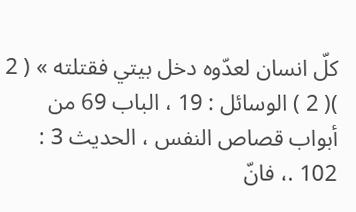كلّ انسان لعدّوه دخل بيتي فقتلته » ( 2 )( 2 ) الوسائل : 19 ، الباب 69 من أبواب قصاص النفس ، الحديث 3 : 102 .، فانّ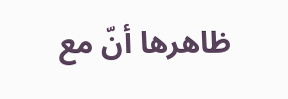ظاهرها أنّ مع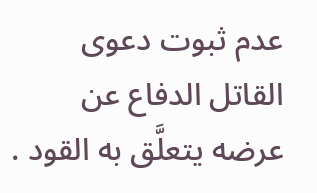عدم ثبوت دعوى القاتل الدفاع عن عرضه يتعلَّق به القود .